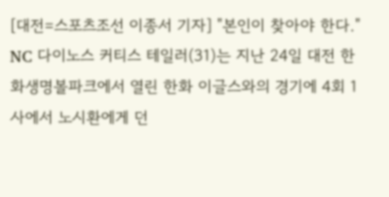[대전=스포츠조선 이종서 기자] "본인이 찾아야 한다."
NC 다이노스 커티스 테일러(31)는 지난 24일 대전 한화생명볼파크에서 열린 한화 이글스와의 경기에 4회 1사에서 노시환에게 던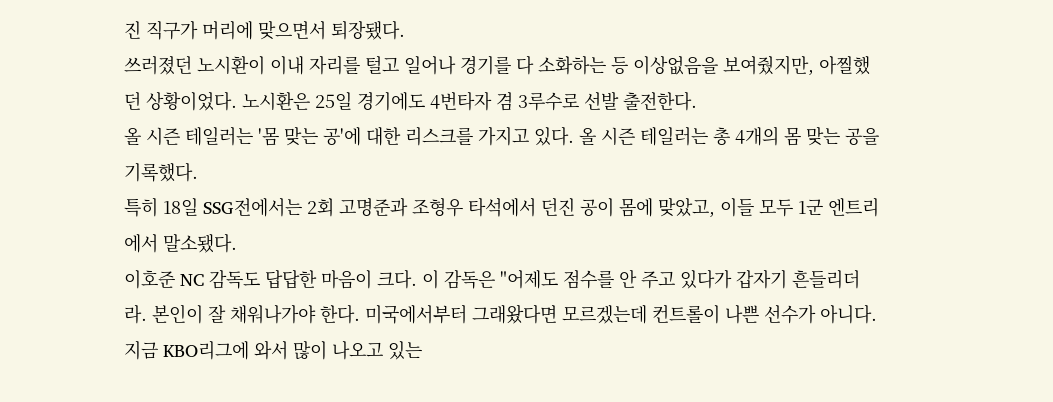진 직구가 머리에 맞으면서 퇴장됐다.
쓰러졌던 노시환이 이내 자리를 털고 일어나 경기를 다 소화하는 등 이상없음을 보여줬지만, 아찔했던 상황이었다. 노시환은 25일 경기에도 4번타자 겸 3루수로 선발 출전한다.
올 시즌 테일러는 '몸 맞는 공'에 대한 리스크를 가지고 있다. 올 시즌 테일러는 총 4개의 몸 맞는 공을 기록했다.
특히 18일 SSG전에서는 2회 고명준과 조형우 타석에서 던진 공이 몸에 맞았고, 이들 모두 1군 엔트리에서 말소됐다.
이호준 NC 감독도 답답한 마음이 크다. 이 감독은 "어제도 점수를 안 주고 있다가 갑자기 흔들리더라. 본인이 잘 채워나가야 한다. 미국에서부터 그래왔다면 모르겠는데 컨트롤이 나쁜 선수가 아니다. 지금 KBO리그에 와서 많이 나오고 있는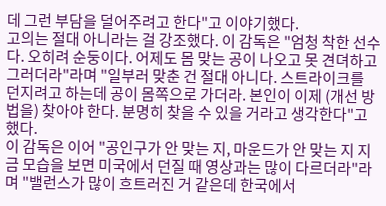데 그런 부담을 덜어주려고 한다"고 이야기했다.
고의는 절대 아니라는 걸 강조했다. 이 감독은 "엄청 착한 선수다. 오히려 순둥이다. 어제도 몸 맞는 공이 나오고 못 견뎌하고 그러더라"라며 "일부러 맞춘 건 절대 아니다. 스트라이크를 던지려고 하는데 공이 몸쪽으로 가더라. 본인이 이제 (개선 방법을) 찾아야 한다. 분명히 찾을 수 있을 거라고 생각한다"고 했다.
이 감독은 이어 "공인구가 안 맞는 지, 마운드가 안 맞는 지 지금 모습을 보면 미국에서 던질 때 영상과는 많이 다르더라"라며 "밸런스가 많이 흐트러진 거 같은데 한국에서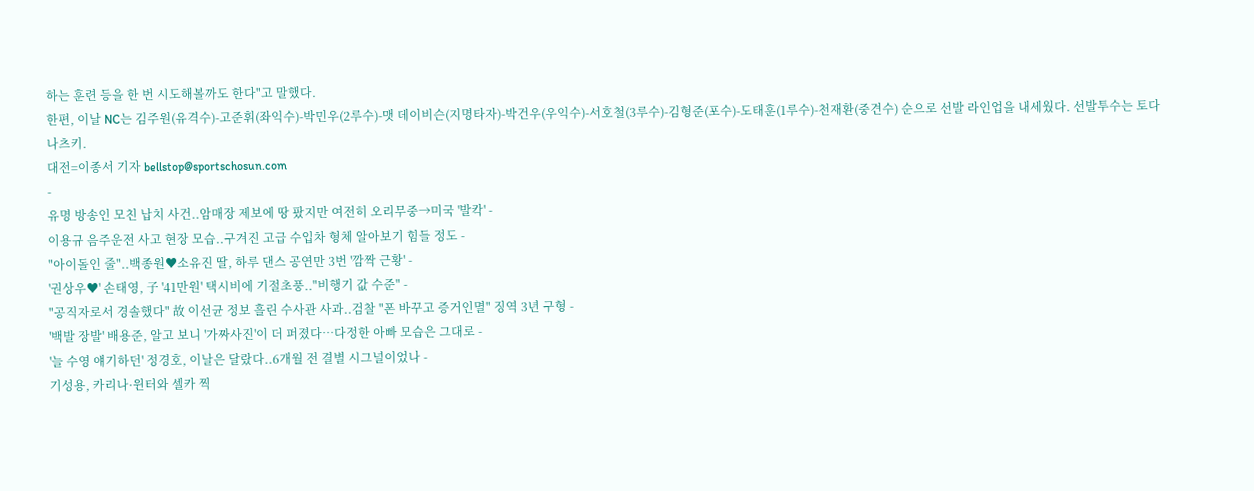하는 훈련 등을 한 번 시도해볼까도 한다"고 말했다.
한편, 이날 NC는 김주원(유격수)-고준휘(좌익수)-박민우(2루수)-맷 데이비슨(지명타자)-박건우(우익수)-서호철(3루수)-김형준(포수)-도태훈(1루수)-천재환(중견수) 순으로 선발 라인업을 내세웠다. 선발투수는 토다 나츠키.
대전=이종서 기자 bellstop@sportschosun.com
-
유명 방송인 모친 납치 사건..암매장 제보에 땅 팠지만 여전히 오리무중→미국 '발칵' -
이용규 음주운전 사고 현장 모습..구겨진 고급 수입차 형체 알아보기 힘들 정도 -
"아이돌인 줄"..백종원♥소유진 딸, 하루 댄스 공연만 3번 '깜짝 근황' -
'권상우♥' 손태영, 子 '41만원' 택시비에 기절초풍.."비행기 값 수준" -
"공직자로서 경솔했다" 故 이선균 정보 흘린 수사관 사과..검찰 "폰 바꾸고 증거인멸" 징역 3년 구형 -
'백발 장발' 배용준, 알고 보니 '가짜사진'이 더 퍼졌다…다정한 아빠 모습은 그대로 -
'늘 수영 얘기하던' 정경호, 이날은 달랐다..6개월 전 결별 시그널이었나 -
기성용, 카리나·윈터와 셀카 찍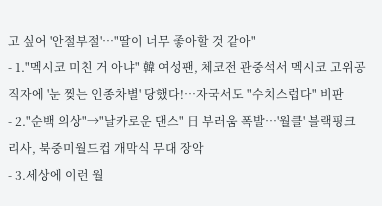고 싶어 '안절부절'…"딸이 너무 좋아할 것 같아"
- 1."멕시코 미친 거 아냐" 韓 여성팬, 체코전 관중석서 멕시코 고위공직자에 '눈 찢는 인종차별' 당했다!…자국서도 "수치스럽다" 비판
- 2."순백 의상"→"날카로운 댄스" 日 부러움 폭발…'월클' 블랙핑크 리사, 북중미월드컵 개막식 무대 장악
- 3.세상에 이런 월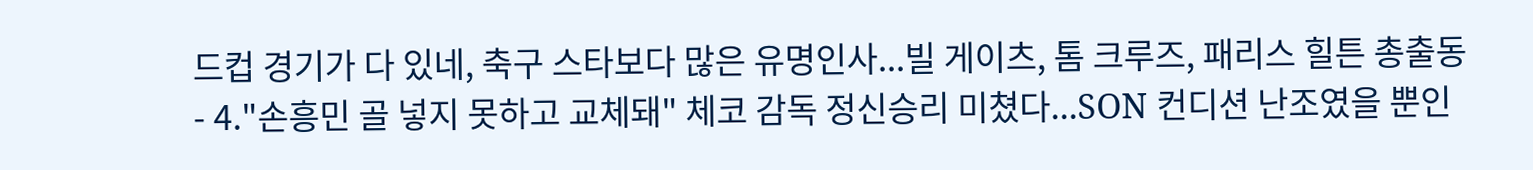드컵 경기가 다 있네, 축구 스타보다 많은 유명인사...빌 게이츠, 톰 크루즈, 패리스 힐튼 총출동
- 4."손흥민 골 넣지 못하고 교체돼" 체코 감독 정신승리 미쳤다...SON 컨디션 난조였을 뿐인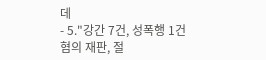데
- 5."강간 7건, 성폭행 1건 혐의 재판, 절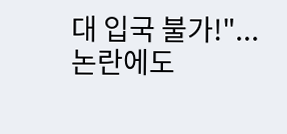대 입국 불가!"...논란에도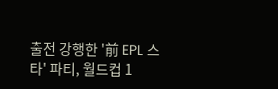출전 강행한 '前 EPL 스타' 파티, 월드컵 1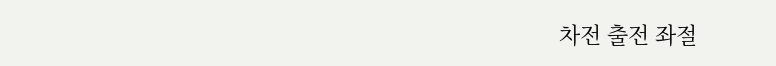차전 출전 좌절